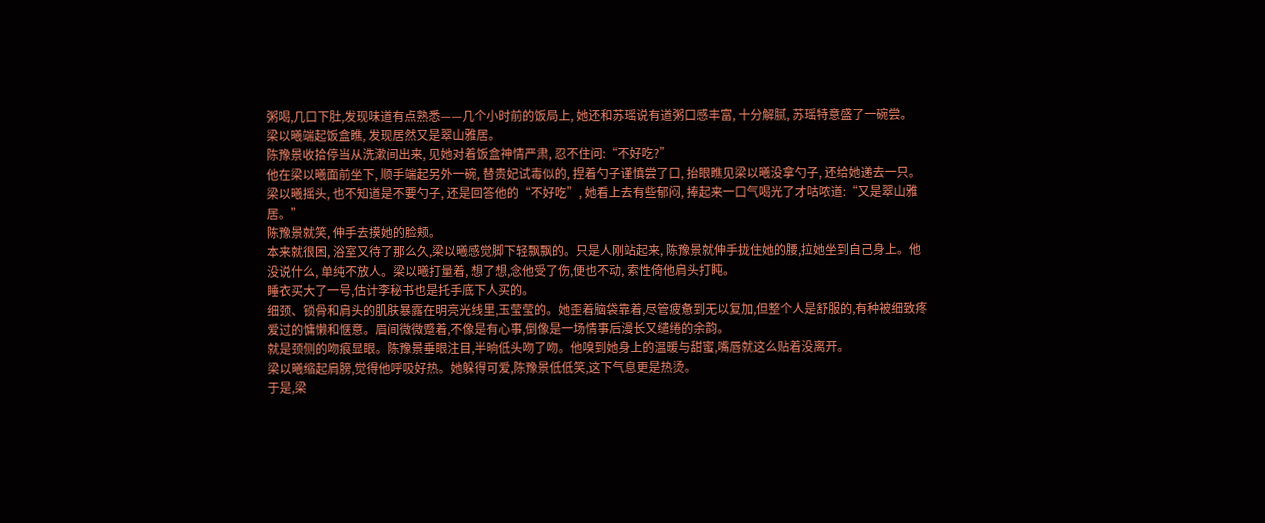粥喝,几口下肚,发现味道有点熟悉——几个小时前的饭局上, 她还和苏瑶说有道粥口感丰富, 十分解腻, 苏瑶特意盛了一碗尝。
梁以曦端起饭盒瞧, 发现居然又是翠山雅居。
陈豫景收拾停当从洗漱间出来, 见她对着饭盒神情严肃, 忍不住问:“不好吃?”
他在梁以曦面前坐下, 顺手端起另外一碗, 替贵妃试毒似的, 捏着勺子谨慎尝了口, 抬眼瞧见梁以曦没拿勺子, 还给她递去一只。
梁以曦摇头, 也不知道是不要勺子, 还是回答他的“不好吃”, 她看上去有些郁闷, 捧起来一口气喝光了才咕哝道:“又是翠山雅居。”
陈豫景就笑, 伸手去摸她的脸颊。
本来就很困, 浴室又待了那么久,梁以曦感觉脚下轻飘飘的。只是人刚站起来, 陈豫景就伸手拢住她的腰,拉她坐到自己身上。他没说什么, 单纯不放人。梁以曦打量着, 想了想,念他受了伤,便也不动, 索性倚他肩头打盹。
睡衣买大了一号,估计李秘书也是托手底下人买的。
细颈、锁骨和肩头的肌肤暴露在明亮光线里,玉莹莹的。她歪着脑袋靠着,尽管疲惫到无以复加,但整个人是舒服的,有种被细致疼爱过的慵懒和惬意。眉间微微蹙着,不像是有心事,倒像是一场情事后漫长又缱绻的余韵。
就是颈侧的吻痕显眼。陈豫景垂眼注目,半晌低头吻了吻。他嗅到她身上的温暖与甜蜜,嘴唇就这么贴着没离开。
梁以曦缩起肩膀,觉得他呼吸好热。她躲得可爱,陈豫景低低笑,这下气息更是热烫。
于是,梁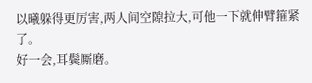以曦躲得更厉害,两人间空隙拉大,可他一下就伸臂箍紧了。
好一会,耳鬓厮磨。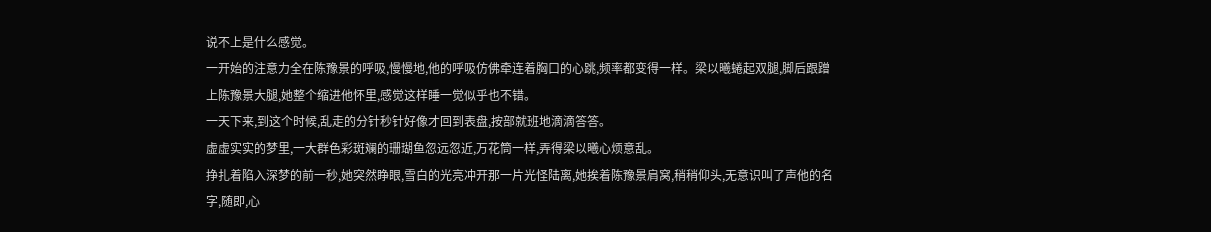说不上是什么感觉。
一开始的注意力全在陈豫景的呼吸,慢慢地,他的呼吸仿佛牵连着胸口的心跳,频率都变得一样。梁以曦蜷起双腿,脚后跟蹭上陈豫景大腿,她整个缩进他怀里,感觉这样睡一觉似乎也不错。
一天下来,到这个时候,乱走的分针秒针好像才回到表盘,按部就班地滴滴答答。
虚虚实实的梦里,一大群色彩斑斓的珊瑚鱼忽远忽近,万花筒一样,弄得梁以曦心烦意乱。
挣扎着陷入深梦的前一秒,她突然睁眼,雪白的光亮冲开那一片光怪陆离,她挨着陈豫景肩窝,稍稍仰头,无意识叫了声他的名字,随即,心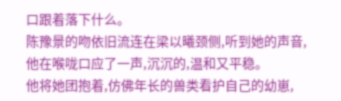口跟着落下什么。
陈豫景的吻依旧流连在梁以曦颈侧,听到她的声音,他在喉咙口应了一声,沉沉的,温和又平稳。
他将她团抱着,仿佛年长的兽类看护自己的幼崽,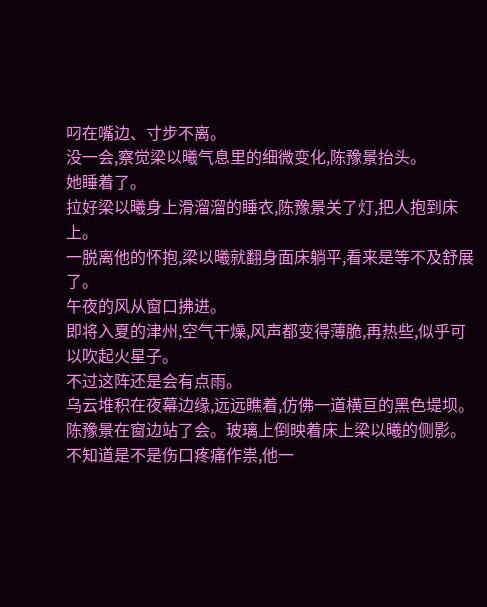叼在嘴边、寸步不离。
没一会,察觉梁以曦气息里的细微变化,陈豫景抬头。
她睡着了。
拉好梁以曦身上滑溜溜的睡衣,陈豫景关了灯,把人抱到床上。
一脱离他的怀抱,梁以曦就翻身面床躺平,看来是等不及舒展了。
午夜的风从窗口拂进。
即将入夏的津州,空气干燥,风声都变得薄脆,再热些,似乎可以吹起火星子。
不过这阵还是会有点雨。
乌云堆积在夜幕边缘,远远瞧着,仿佛一道横亘的黑色堤坝。
陈豫景在窗边站了会。玻璃上倒映着床上梁以曦的侧影。不知道是不是伤口疼痛作祟,他一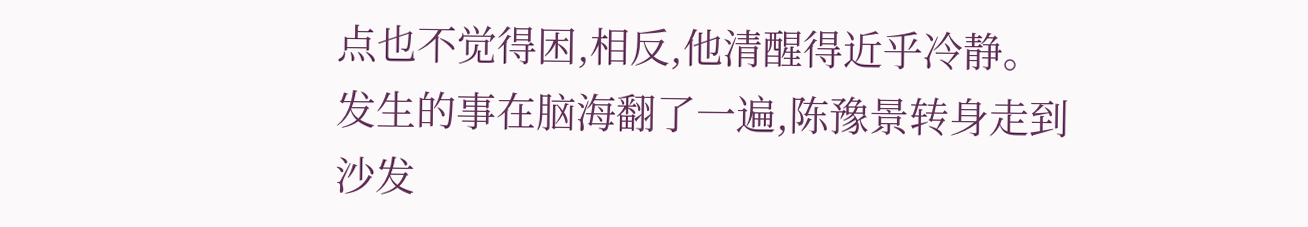点也不觉得困,相反,他清醒得近乎冷静。
发生的事在脑海翻了一遍,陈豫景转身走到沙发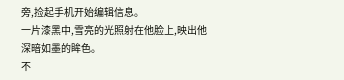旁,捡起手机开始编辑信息。
一片漆黑中,雪亮的光照射在他脸上,映出他深暗如墨的眸色。
不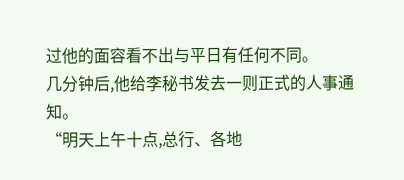过他的面容看不出与平日有任何不同。
几分钟后,他给李秘书发去一则正式的人事通知。
“明天上午十点,总行、各地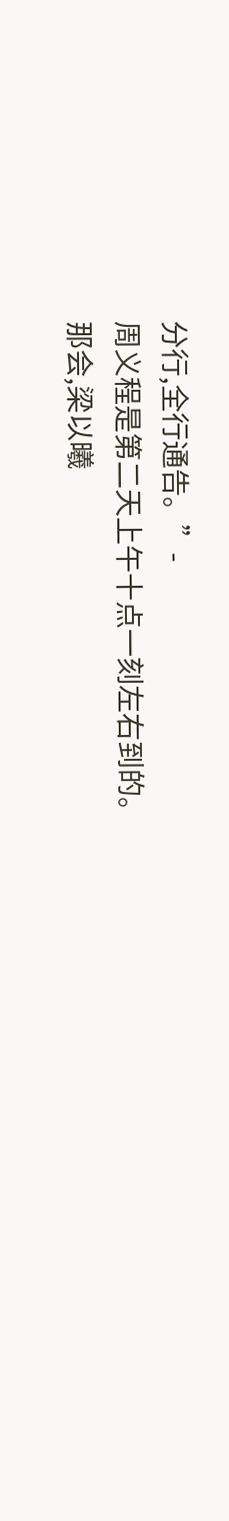分行,全行通告。”-
周义程是第二天上午十点一刻左右到的。
那会,梁以曦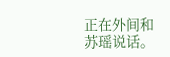正在外间和苏瑶说话。